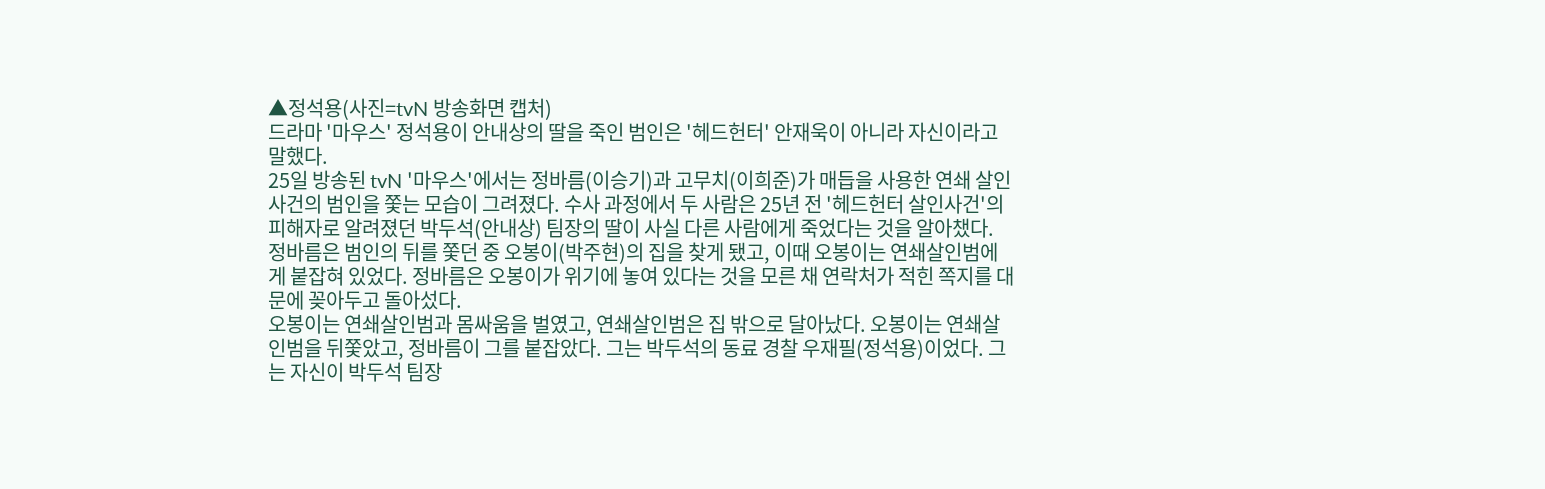▲정석용(사진=tvN 방송화면 캡처)
드라마 '마우스' 정석용이 안내상의 딸을 죽인 범인은 '헤드헌터' 안재욱이 아니라 자신이라고 말했다.
25일 방송된 tvN '마우스'에서는 정바름(이승기)과 고무치(이희준)가 매듭을 사용한 연쇄 살인 사건의 범인을 쫓는 모습이 그려졌다. 수사 과정에서 두 사람은 25년 전 '헤드헌터 살인사건'의 피해자로 알려졌던 박두석(안내상) 팀장의 딸이 사실 다른 사람에게 죽었다는 것을 알아챘다.
정바름은 범인의 뒤를 쫓던 중 오봉이(박주현)의 집을 찾게 됐고, 이때 오봉이는 연쇄살인범에게 붙잡혀 있었다. 정바름은 오봉이가 위기에 놓여 있다는 것을 모른 채 연락처가 적힌 쪽지를 대문에 꽂아두고 돌아섰다.
오봉이는 연쇄살인범과 몸싸움을 벌였고, 연쇄살인범은 집 밖으로 달아났다. 오봉이는 연쇄살인범을 뒤쫓았고, 정바름이 그를 붙잡았다. 그는 박두석의 동료 경찰 우재필(정석용)이었다. 그는 자신이 박두석 팀장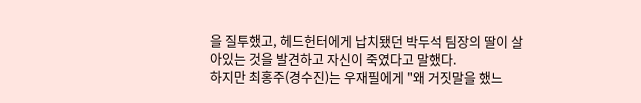을 질투했고, 헤드헌터에게 납치됐던 박두석 팀장의 딸이 살아있는 것을 발견하고 자신이 죽였다고 말했다.
하지만 최홍주(경수진)는 우재필에게 "왜 거짓말을 했느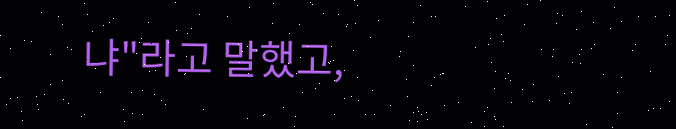냐"라고 말했고,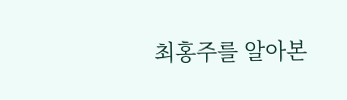최홍주를 알아본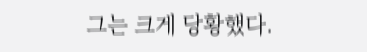그는 크게 당황했다.